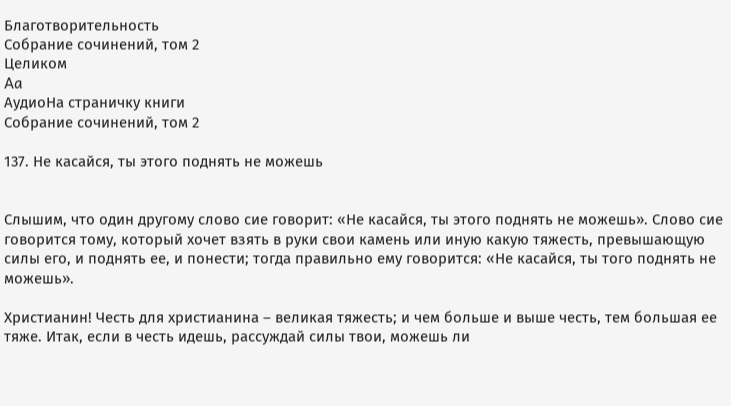Благотворительность
Собрание сочинений, том 2
Целиком
Aa
АудиоНа страничку книги
Собрание сочинений, том 2

137. Не касайся, ты этого поднять не можешь


Слышим, что один другому слово сие говорит: «Не касайся, ты этого поднять не можешь». Слово сие говорится тому, который хочет взять в руки свои камень или иную какую тяжесть, превышающую силы его, и поднять ее, и понести; тогда правильно ему говорится: «Не касайся, ты того поднять не можешь».

Христианин! Честь для христианина – великая тяжесть; и чем больше и выше честь, тем большая ее тяже. Итак, если в честь идешь, рассуждай силы твои, можешь ли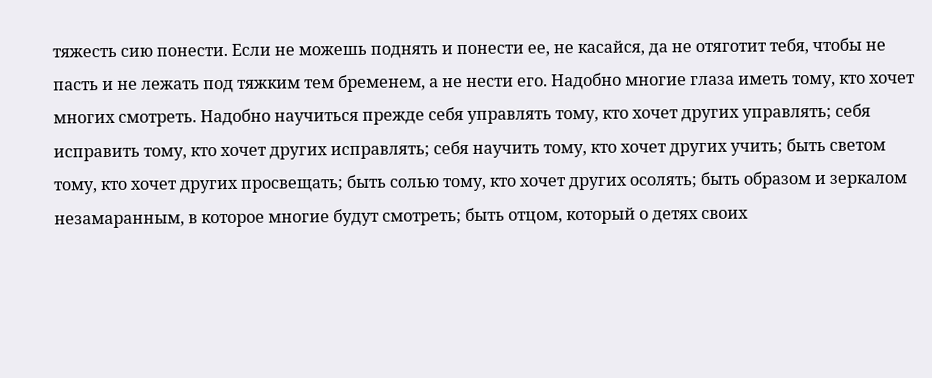тяжесть сию понести. Если не можешь поднять и понести ее, не касайся, да не отяготит тебя, чтобы не пасть и не лежать под тяжким тем бременем, а не нести его. Надобно многие глаза иметь тому, кто хочет многих смотреть. Надобно научиться прежде себя управлять тому, кто хочет других управлять; себя исправить тому, кто хочет других исправлять; себя научить тому, кто хочет других учить; быть светом тому, кто хочет других просвещать; быть солью тому, кто хочет других осолять; быть образом и зеркалом незамаранным, в которое многие будут смотреть; быть отцом, который о детях своих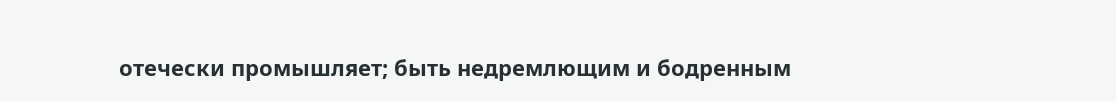отечески промышляет; быть недремлющим и бодренным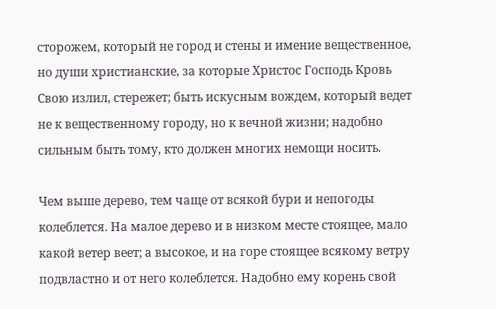сторожем, который не город и стены и имение вещественное, но души христианские, за которые Христос Господь Кровь Свою излил, стережет; быть искусным вождем, который ведет не к вещественному городу, но к вечной жизни; надобно сильным быть тому, кто должен многих немощи носить.

Чем выше дерево, тем чаще от всякой бури и непогоды колеблется. На малое дерево и в низком месте стоящее, мало какой ветер веет; а высокое, и на горе стоящее всякому ветру подвластно и от него колеблется. Надобно ему корень свой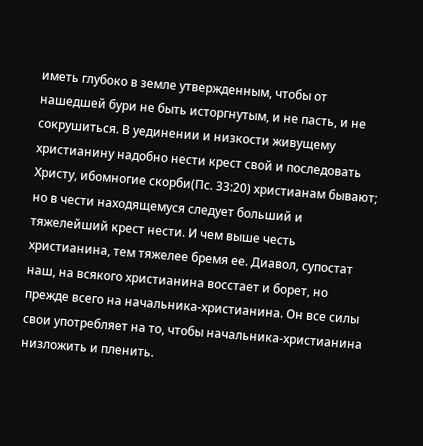иметь глубоко в земле утвержденным, чтобы от нашедшей бури не быть исторгнутым, и не пасть, и не сокрушиться. В уединении и низкости живущему христианину надобно нести крест свой и последовать Христу, ибомногие скорби(Пс. 33:20) христианам бывают; но в чести находящемуся следует больший и тяжелейший крест нести. И чем выше честь христианина, тем тяжелее бремя ее. Диавол, супостат наш, на всякого христианина восстает и борет, но прежде всего на начальника-христианина. Он все силы свои употребляет на то, чтобы начальника-христианина низложить и пленить.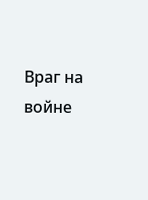Враг на войне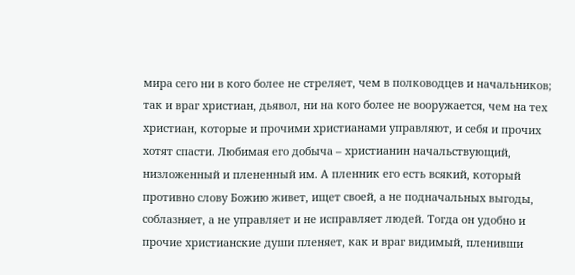мира сего ни в кого более не стреляет, чем в полководцев и начальников; так и враг христиан, дьявол, ни на кого более не вооружается, чем на тех христиан, которые и прочими христианами управляют, и себя и прочих хотят спасти. Любимая его добыча – христианин начальствующий, низложенный и плененный им. А пленник его есть всякий, который противно слову Божию живет, ищет своей, а не подначальных выгоды, соблазняет, а не управляет и не исправляет людей. Тогда он удобно и прочие христианские души пленяет, как и враг видимый, пленивши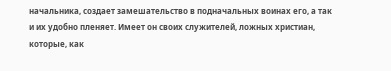начальника, создает замешательство в подначальных воинах его, а так и их удобно пленяет. Имеет он своих служителей, ложных христиан, которые, как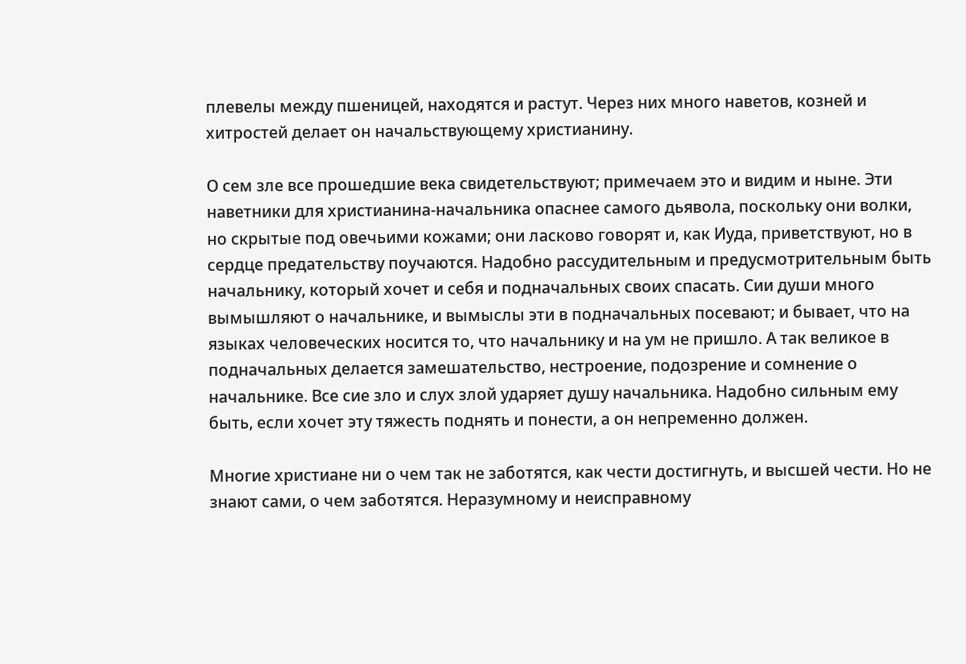плевелы между пшеницей, находятся и растут. Через них много наветов, козней и хитростей делает он начальствующему христианину.

О сем зле все прошедшие века свидетельствуют; примечаем это и видим и ныне. Эти наветники для христианина-начальника опаснее самого дьявола, поскольку они волки, но скрытые под овечьими кожами; они ласково говорят и, как Иуда, приветствуют, но в сердце предательству поучаются. Надобно рассудительным и предусмотрительным быть начальнику, который хочет и себя и подначальных своих спасать. Сии души много вымышляют о начальнике, и вымыслы эти в подначальных посевают; и бывает, что на языках человеческих носится то, что начальнику и на ум не пришло. А так великое в подначальных делается замешательство, нестроение, подозрение и сомнение о начальнике. Все сие зло и слух злой ударяет душу начальника. Надобно сильным ему быть, если хочет эту тяжесть поднять и понести, а он непременно должен.

Многие христиане ни о чем так не заботятся, как чести достигнуть, и высшей чести. Но не знают сами, о чем заботятся. Неразумному и неисправному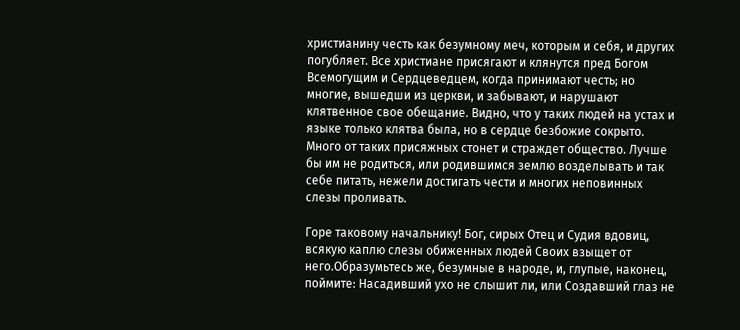христианину честь как безумному меч, которым и себя, и других погубляет. Все христиане присягают и клянутся пред Богом Всемогущим и Сердцеведцем, когда принимают честь; но многие, вышедши из церкви, и забывают, и нарушают клятвенное свое обещание. Видно, что у таких людей на устах и языке только клятва была, но в сердце безбожие сокрыто. Много от таких присяжных стонет и страждет общество. Лучше бы им не родиться, или родившимся землю возделывать и так себе питать, нежели достигать чести и многих неповинных слезы проливать.

Горе таковому начальнику! Бог, сирых Отец и Судия вдовиц, всякую каплю слезы обиженных людей Своих взыщет от него.Образумьтесь же, безумные в народе, и, глупые, наконец, поймите: Насадивший ухо не слышит ли, или Создавший глаз не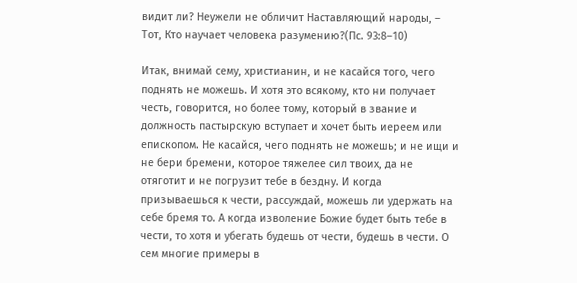видит ли? Неужели не обличит Наставляющий народы, – Тот, Кто научает человека разумению?(Пс. 93:8–10)

Итак, внимай сему, христианин, и не касайся того, чего поднять не можешь. И хотя это всякому, кто ни получает честь, говорится, но более тому, который в звание и должность пастырскую вступает и хочет быть иереем или епископом. Не касайся, чего поднять не можешь; и не ищи и не бери бремени, которое тяжелее сил твоих, да не отяготит и не погрузит тебе в бездну. И когда призываешься к чести, рассуждай, можешь ли удержать на себе бремя то. А когда изволение Божие будет быть тебе в чести, то хотя и убегать будешь от чести, будешь в чести. О сем многие примеры в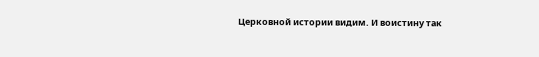Церковной истории видим. И воистину так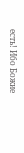есть! Ибо Божие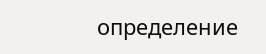определение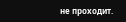не проходит.